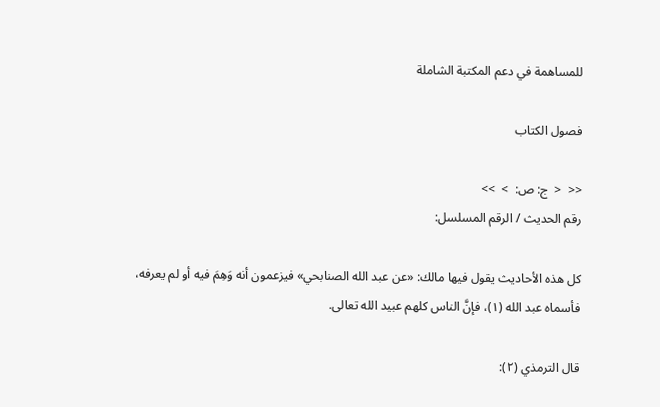للمساهمة في دعم المكتبة الشاملة

فصول الكتاب

<<  <  ج: ص:  >  >>
رقم الحديث / الرقم المسلسل:

كل هذه الأحاديث يقول فيها مالك: «عن عبد الله الصنابحي» فيزعمون أنه وَهِمَ فيه أو لم يعرفه، فأسماه عبد الله (١)، فإنَّ الناس كلهم عبيد الله تعالى.

قال الترمذي (٢):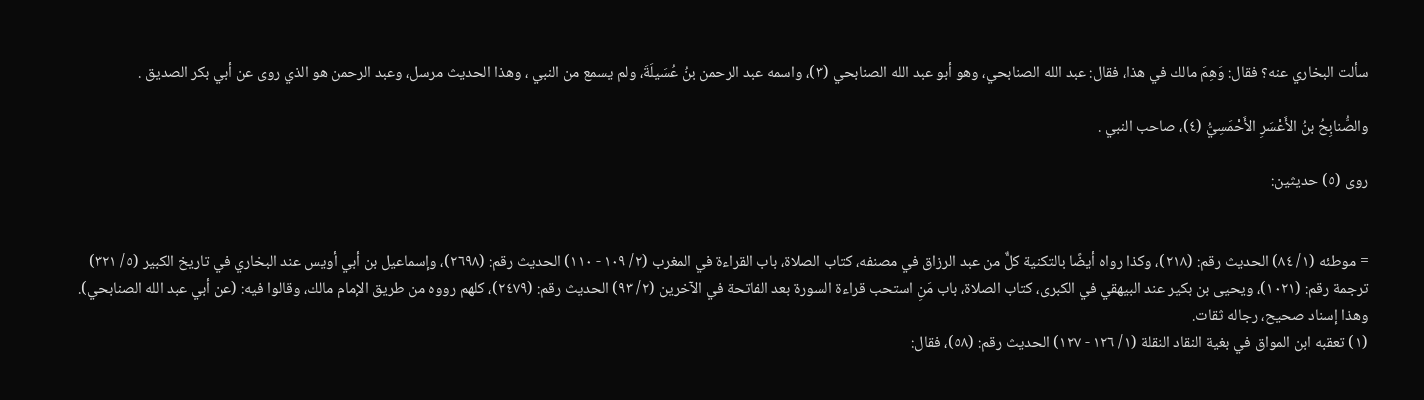سألت البخاري عنه؟ فقال: وَهِمَ مالك في هذا، فقال: عبد الله الصنابحي، وهو أبو عبد الله الصنابحي (٣)، واسمه عبد الرحمن بنُ عُسَيلَةَ، ولم يسمع من النبي ، وهذا الحديث مرسل، وعبد الرحمن هو الذي روى عن أبي بكر الصديق .

والصُّنابِحُ بنُ الأَعْسَرِ الأَحْمَسِيُّ (٤)، صاحب النبي .

روى (٥) حديثين:


= موطئه (١/ ٨٤) الحديث رقم: (٢١٨)، وكذا رواه أيضًا بالتكنية كلٌّ من عبد الرزاق في مصنفه، كتاب الصلاة، باب القراءة في المغرب (٢/ ١٠٩ - ١١٠) الحديث رقم: (٢٦٩٨)، وإسماعيل بن أبي أويس عند البخاري في تاريخ الكبير (٥/ ٣٢١) ترجمة رقم: (١٠٢١)، ويحيى بن بكير عند البيهقي في الكبرى، كتاب الصلاة، باب مَنِ استحب قراءة السورة بعد الفاتحة في الآخرين (٢/ ٩٣) الحديث رقم: (٢٤٧٩)، كلهم رووه من طريق الإمام مالك، وقالوا فيه: (عن أبي عبد الله الصنابحي).
وهذا إسناد صحيح، رجاله ثقات.
(١) تعقبه ابن المواق في بغية النقاد النقلة (١/ ١٢٦ - ١٢٧) الحديث رقم: (٥٨)، فقال: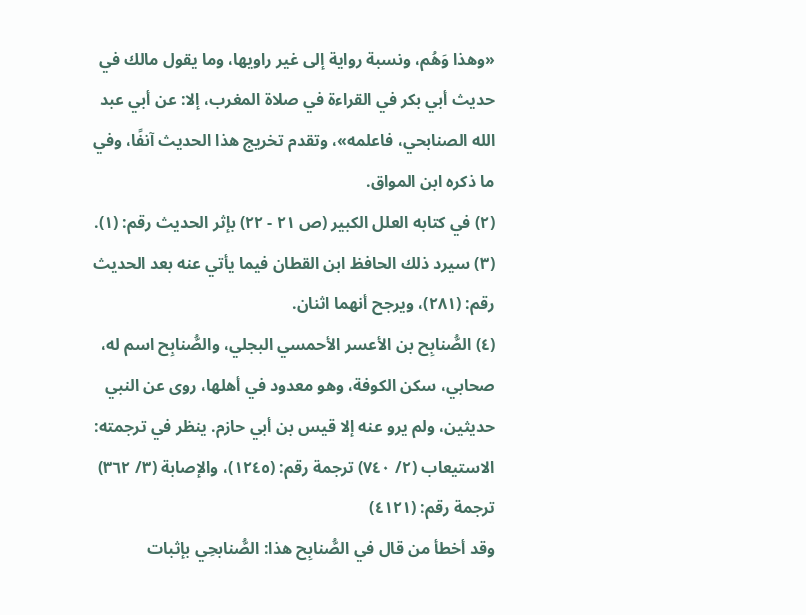«وهذا وَهُم، ونسبة رواية إلى غير راويها، وما يقول مالك في حديث أبي بكر في القراءة في صلاة المغرب، إلا: عن أبي عبد الله الصنابحي، فاعلمه»، وتقدم تخريج هذا الحديث آنفًا، وفي ما ذكره ابن المواق.
(٢) في كتابه العلل الكبير (ص ٢١ - ٢٢) بإثر الحديث رقم: (١).
(٣) سيرد ذلك الحافظ ابن القطان فيما يأتي عنه بعد الحديث رقم: (٢٨١)، ويرجح أنهما اثنان.
(٤) الصُّنابِح بن الأعسر الأحمسي البجلي، والصُّنابِح اسم له، صحابي، سكن الكوفة، وهو معدود في أهلها، روى عن النبي حديثين، ولم يرو عنه إلا قيس بن أبي حازم. ينظر في ترجمته: الاستيعاب (٢/ ٧٤٠) ترجمة رقم: (١٢٤٥)، والإصابة (٣/ ٣٦٢) ترجمة رقم: (٤١٢١)
وقد أخطأ من قال في الصُّنابِح هذا: الصُّنابحِي بإثبات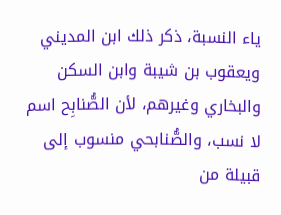ياء النسبة، ذكر ذلك ابن المديني ويعقوب بن شيبة وابن السكن والبخاري وغيرهم، لأن الصُّنابِح اسم لا نسب، والصُّنابحي منسوب إلى قبيلة من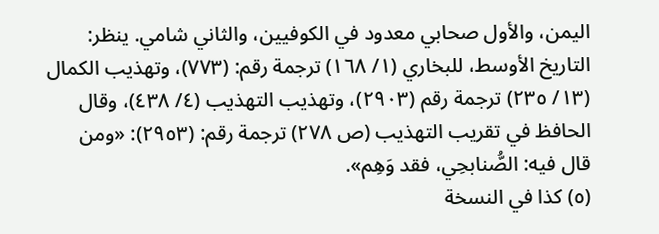اليمن، والأول صحابي معدود في الكوفيين، والثاني شامي. ينظر: التاريخ الأوسط، للبخاري (١/ ١٦٨) ترجمة رقم: (٧٧٣)، وتهذيب الكمال (١٣/ ٢٣٥) ترجمة رقم (٢٩٠٣)، وتهذيب التهذيب (٤/ ٤٣٨)، وقال الحافظ في تقريب التهذيب (ص ٢٧٨) ترجمة رقم: (٢٩٥٣): «ومن قال فيه: الصُّنابحِي، فقد وَهِم».
(٥) كذا في النسخة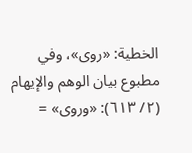الخطية: «روى»، وفي مطبوع بيان الوهم والإيهام (٢/ ٦١٣): «وروى» =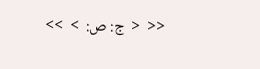<<  <  ج: ص:  >  >>